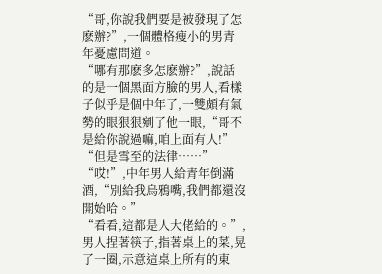“哥,你說我們要是被發現了怎麽辦?”,一個體格瘦小的男青年憂慮問道。
“哪有那麽多怎麽辦?”,說話的是一個黑面方臉的男人,看樣子似乎是個中年了,一雙頗有氣勢的眼狠狠剜了他一眼,“哥不是給你說過嘛,咱上面有人!”
“但是雪至的法律……”
“哎!”,中年男人給青年倒滿酒,“別給我烏鴉嘴,我們都還沒開始哈。”
“看看,這都是人大佬給的。”,男人捏著筷子,指著桌上的菜,晃了一圈,示意這桌上所有的東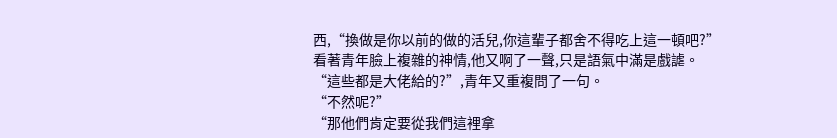西,“換做是你以前的做的活兒,你這輩子都舍不得吃上這一頓吧?”
看著青年臉上複雜的神情,他又啊了一聲,只是語氣中滿是戲謔。
“這些都是大佬給的?”,青年又重複問了一句。
“不然呢?”
“那他們肯定要從我們這裡拿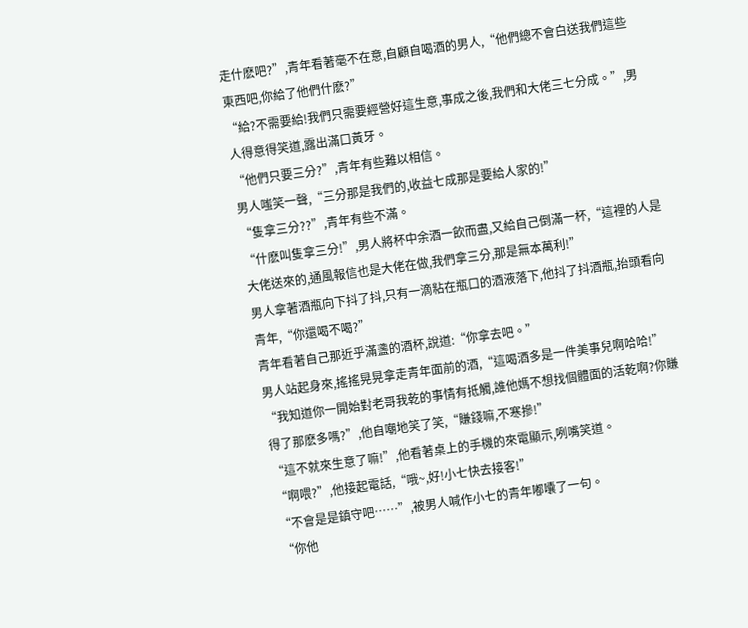走什麽吧?”,青年看著毫不在意,自顧自喝酒的男人,“他們總不會白送我們這些東西吧,你給了他們什麽?”
“給?不需要給!我們只需要經營好這生意,事成之後,我們和大佬三七分成。”,男人得意得笑道,露出滿口黃牙。
“他們只要三分?”,青年有些難以相信。
男人嗤笑一聲,“三分那是我們的,收益七成那是要給人家的!”
“隻拿三分??”,青年有些不滿。
“什麽叫隻拿三分!”,男人將杯中余酒一飲而盡,又給自己倒滿一杯,“這裡的人是大佬送來的,通風報信也是大佬在做,我們拿三分,那是無本萬利!”
男人拿著酒瓶向下抖了抖,只有一滴粘在瓶口的酒液落下,他抖了抖酒瓶,抬頭看向青年,“你還喝不喝?”
青年看著自己那近乎滿盞的酒杯,說道:“你拿去吧。”
男人站起身來,搖搖晃晃拿走青年面前的酒,“這喝酒多是一件美事兒啊哈哈!”
“我知道你一開始對老哥我乾的事情有抵觸,誰他媽不想找個體面的活乾啊?你賺得了那麽多嗎?”,他自嘲地笑了笑,“賺錢嘛,不寒摻!”
“這不就來生意了嘛!”,他看著桌上的手機的來電顯示,咧嘴笑道。
“啊喂?”,他接起電話,“哦~,好!小七快去接客!”
“不會是是鎮守吧……”,被男人喊作小七的青年嘟囔了一句。
“你他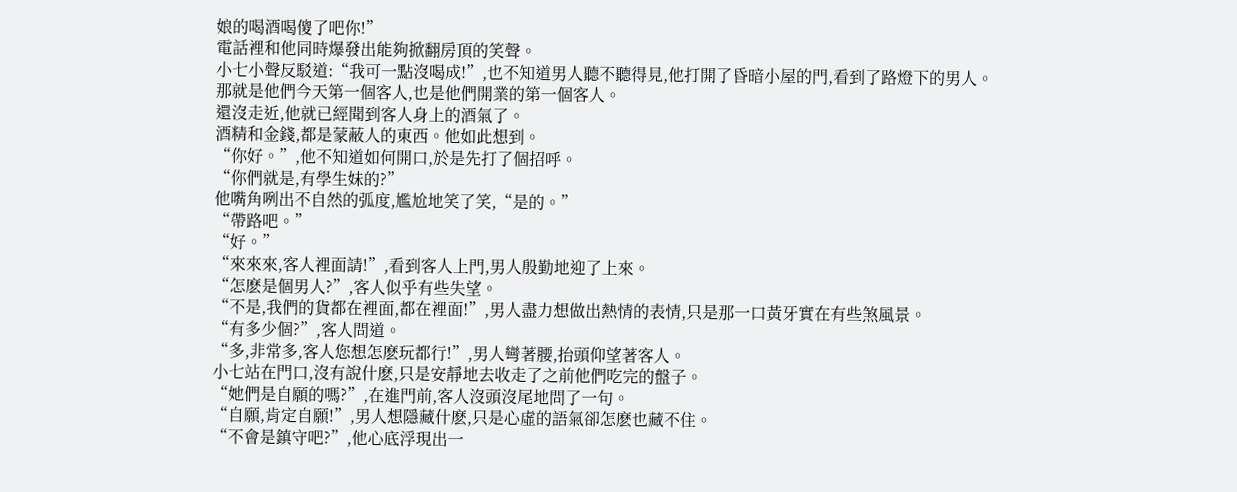娘的喝酒喝傻了吧你!”
電話裡和他同時爆發出能夠掀翻房頂的笑聲。
小七小聲反駁道:“我可一點沒喝成!”,也不知道男人聽不聽得見,他打開了昏暗小屋的門,看到了路燈下的男人。
那就是他們今天第一個客人,也是他們開業的第一個客人。
還沒走近,他就已經聞到客人身上的酒氣了。
酒精和金錢,都是蒙蔽人的東西。他如此想到。
“你好。”,他不知道如何開口,於是先打了個招呼。
“你們就是,有學生妹的?”
他嘴角咧出不自然的弧度,尷尬地笑了笑,“是的。”
“帶路吧。”
“好。”
“來來來,客人裡面請!”,看到客人上門,男人殷勤地迎了上來。
“怎麽是個男人?”,客人似乎有些失望。
“不是,我們的貨都在裡面,都在裡面!”,男人盡力想做出熱情的表情,只是那一口黃牙實在有些煞風景。
“有多少個?”,客人問道。
“多,非常多,客人您想怎麽玩都行!”,男人彎著腰,抬頭仰望著客人。
小七站在門口,沒有說什麽,只是安靜地去收走了之前他們吃完的盤子。
“她們是自願的嗎?”,在進門前,客人沒頭沒尾地問了一句。
“自願,肯定自願!”,男人想隱藏什麽,只是心虛的語氣卻怎麽也藏不住。
“不會是鎮守吧?”,他心底浮現出一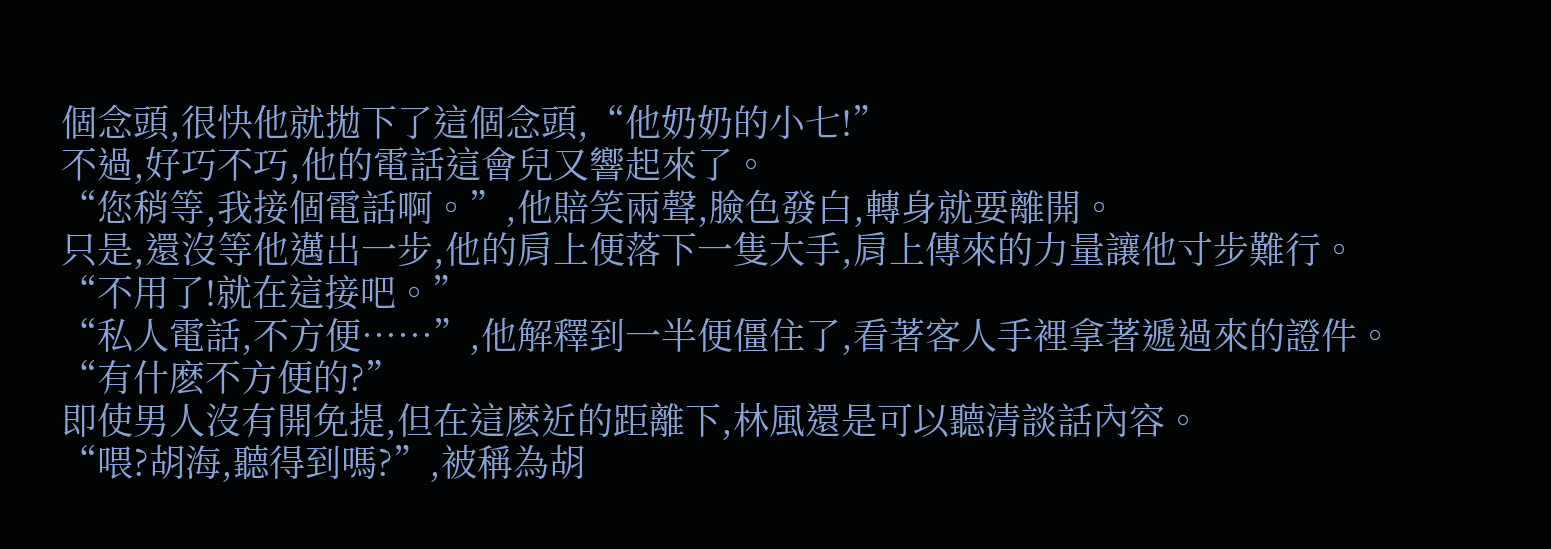個念頭,很快他就拋下了這個念頭,“他奶奶的小七!”
不過,好巧不巧,他的電話這會兒又響起來了。
“您稍等,我接個電話啊。”,他賠笑兩聲,臉色發白,轉身就要離開。
只是,還沒等他邁出一步,他的肩上便落下一隻大手,肩上傳來的力量讓他寸步難行。
“不用了!就在這接吧。”
“私人電話,不方便……”,他解釋到一半便僵住了,看著客人手裡拿著遞過來的證件。
“有什麽不方便的?”
即使男人沒有開免提,但在這麽近的距離下,林風還是可以聽清談話內容。
“喂?胡海,聽得到嗎?”,被稱為胡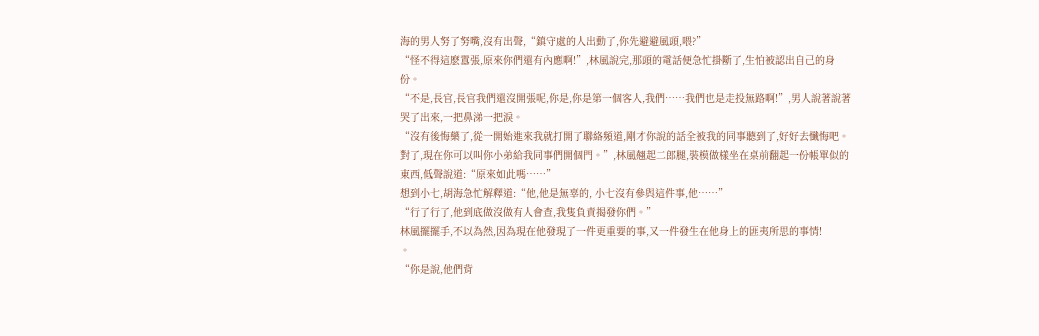海的男人努了努嘴,沒有出聲,“鎮守處的人出動了,你先避避風頭,喂?”
“怪不得這麽囂張,原來你們還有內應啊!”,林風說完,那頭的電話便急忙掛斷了,生怕被認出自己的身份。
“不是,長官,長官我們還沒開張呢,你是,你是第一個客人,我們……我們也是走投無路啊!”,男人說著說著哭了出來,一把鼻涕一把淚。
“沒有後悔藥了,從一開始進來我就打開了聯絡頻道,剛才你說的話全被我的同事聽到了,好好去懺悔吧。對了,現在你可以叫你小弟給我同事們開個門。”,林風翹起二郎腿,裝模做樣坐在桌前翻起一份帳單似的東西,低聲說道:“原來如此嗎……”
想到小七,胡海急忙解釋道:“他,他是無辜的, 小七沒有參與這件事,他……”
“行了行了,他到底做沒做有人會查,我隻負責揭發你們。”
林風擺擺手,不以為然,因為現在他發現了一件更重要的事,又一件發生在他身上的匪夷所思的事情!
。
“你是說,他們背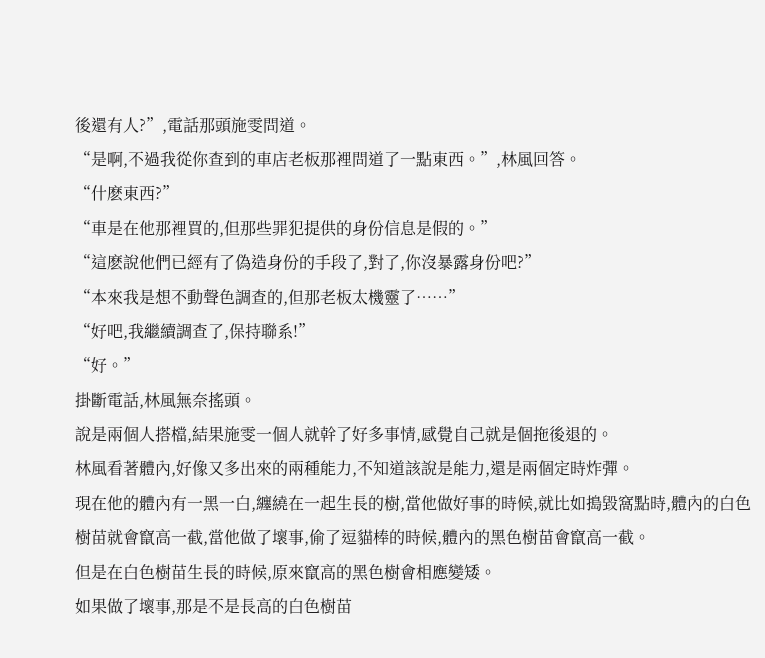後還有人?”,電話那頭施雯問道。
“是啊,不過我從你查到的車店老板那裡問道了一點東西。”,林風回答。
“什麽東西?”
“車是在他那裡買的,但那些罪犯提供的身份信息是假的。”
“這麽說他們已經有了偽造身份的手段了,對了,你沒暴露身份吧?”
“本來我是想不動聲色調查的,但那老板太機靈了……”
“好吧,我繼續調查了,保持聯系!”
“好。”
掛斷電話,林風無奈搖頭。
說是兩個人搭檔,結果施雯一個人就幹了好多事情,感覺自己就是個拖後退的。
林風看著體內,好像又多出來的兩種能力,不知道該說是能力,還是兩個定時炸彈。
現在他的體內有一黑一白,纏繞在一起生長的樹,當他做好事的時候,就比如搗毀窩點時,體內的白色樹苗就會竄高一截,當他做了壞事,偷了逗貓棒的時候,體內的黑色樹苗會竄高一截。
但是在白色樹苗生長的時候,原來竄高的黑色樹會相應變矮。
如果做了壞事,那是不是長高的白色樹苗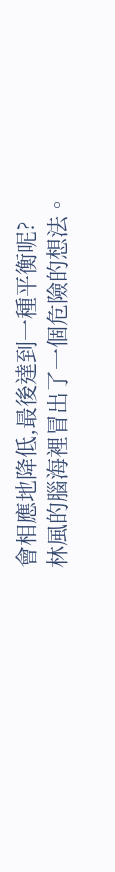會相應地降低,最後達到一種平衡呢?
林風的腦海裡冒出了一個危險的想法。